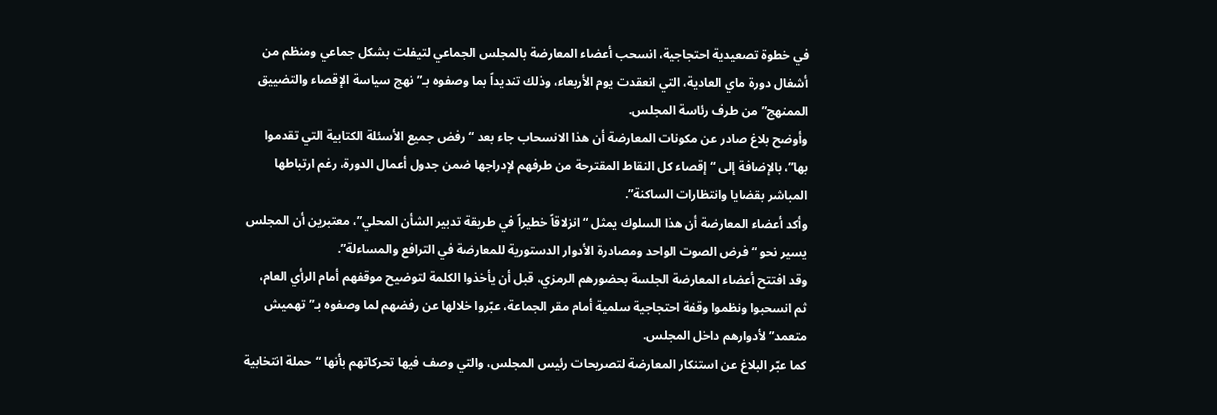في خطوة تصعيدية احتجاجية، انسحب أعضاء المعارضة بالمجلس الجماعي لتيفلت بشكل جماعي ومنظم من أشغال دورة ماي العادية، التي انعقدت يوم الأربعاء، وذلك تنديداً بما وصفوه بـ”نهج سياسة الإقصاء والتضييق الممنهج” من طرف رئاسة المجلس.
وأوضح بلاغ صادر عن مكونات المعارضة أن هذا الانسحاب جاء بعد “رفض جميع الأسئلة الكتابية التي تقدموا بها”، بالإضافة إلى “إقصاء كل النقاط المقترحة من طرفهم لإدراجها ضمن جدول أعمال الدورة، رغم ارتباطها المباشر بقضايا وانتظارات الساكنة”.
وأكد أعضاء المعارضة أن هذا السلوك يمثل “انزلاقاً خطيراً في طريقة تدبير الشأن المحلي”، معتبرين أن المجلس يسير نحو “فرض الصوت الواحد ومصادرة الأدوار الدستورية للمعارضة في الترافع والمساءلة”.
وقد افتتح أعضاء المعارضة الجلسة بحضورهم الرمزي، قبل أن يأخذوا الكلمة لتوضيح موقفهم أمام الرأي العام، ثم انسحبوا ونظموا وقفة احتجاجية سلمية أمام مقر الجماعة، عبّروا خلالها عن رفضهم لما وصفوه بـ”تهميش متعمد” لأدوارهم داخل المجلس.
كما عبّر البلاغ عن استنكار المعارضة لتصريحات رئيس المجلس، والتي وصف فيها تحركاتهم بأنها “حملة انتخابية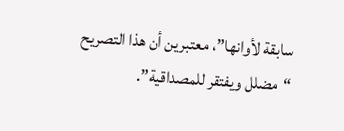سابقة لأوانها”، معتبرين أن هذا التصريح “مضلل ويفتقر للمصداقية”.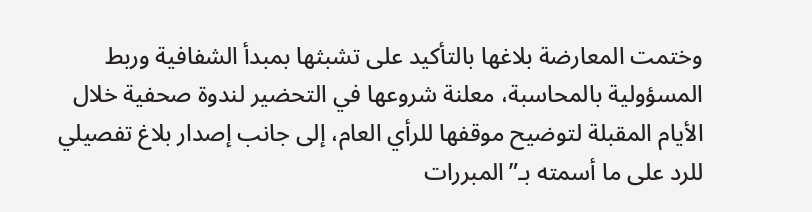وختمت المعارضة بلاغها بالتأكيد على تشبثها بمبدأ الشفافية وربط المسؤولية بالمحاسبة، معلنة شروعها في التحضير لندوة صحفية خلال الأيام المقبلة لتوضيح موقفها للرأي العام، إلى جانب إصدار بلاغ تفصيلي للرد على ما أسمته بـ”المبررات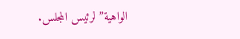الواهية” لرئيس المجلس.